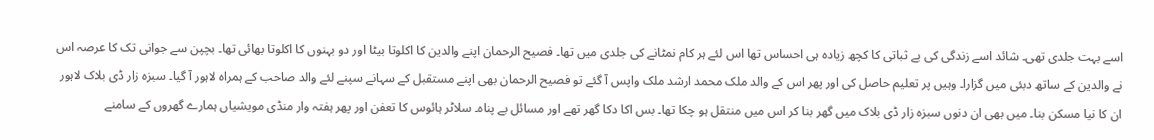اسے بہت جلدی تھی۔ شائد اسے زندگی کی بے ثباتی کا کچھ زیادہ ہی احساس تھا اس لئے ہر کام نمٹانے کی جلدی میں تھا۔ فصیح الرحمان اپنے والدین کا اکلوتا بیٹا اور دو بہنوں کا اکلوتا بھائی تھا۔ بچپن سے جوانی تک کا عرصہ اس نے والدین کے ساتھ دبئی میں گزارا۔ وہیں پر تعلیم حاصل کی اور پھر اس کے والد ملک محمد ارشد ملک واپس آ گئے تو فصیح الرحمان بھی اپنے مستقبل کے سہانے سپنے لئے والد صاحب کے ہمراہ لاہور آ گیا۔ سبزہ زار ڈی بلاک لاہور ان کا نیا مسکن بنا۔ میں بھی ان دنوں سبزہ زار ڈی بلاک میں گھر بنا کر اس میں منتقل ہو چکا تھا۔ بس اکا دکا گھر تھے اور مسائل بے پناہ۔ سلاٹر ہائوس کا تعفن اور پھر ہفتہ وار منڈی مویشیاں ہمارے گھروں کے سامنے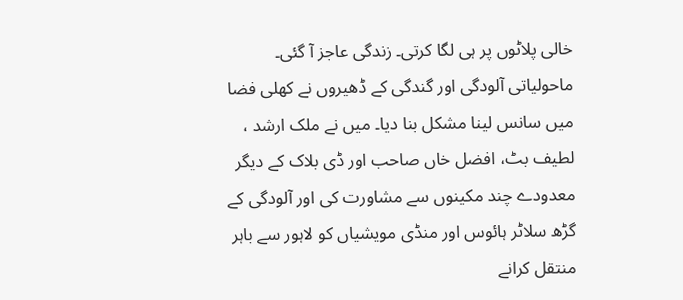خالی پلاٹوں پر ہی لگا کرتی۔ زندگی عاجز آ گئی۔ ماحولیاتی آلودگی اور گندگی کے ڈھیروں نے کھلی فضا میں سانس لینا مشکل بنا دیا۔ میں نے ملک ارشد ، لطیف بٹ، افضل خاں صاحب اور ڈی بلاک کے دیگر معدودے چند مکینوں سے مشاورت کی اور آلودگی کے گڑھ سلاٹر ہائوس اور منڈی مویشیاں کو لاہور سے باہر منتقل کرانے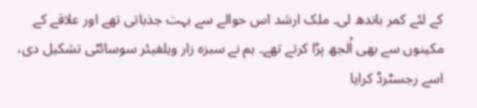کے لئے کمر باندھ لی۔ ملک ارشد اس حوالے سے بہت جذباتی تھے اور علاقے کے مکینوں سے بھی اُلجھ پڑا کرتے تھے۔ ہم نے سبزہ زار ویلفیئر سوسائٹی تشکیل دی، اسے رجسٹرڈ کرایا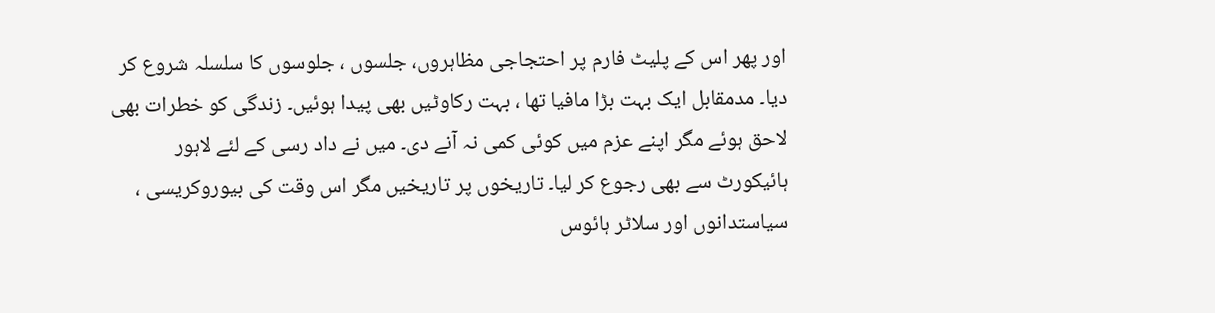اور پھر اس کے پلیٹ فارم پر احتجاجی مظاہروں، جلسوں ، جلوسوں کا سلسلہ شروع کر دیا۔ مدمقابل ایک بہت بڑا مافیا تھا ، بہت رکاوٹیں بھی پیدا ہوئیں۔ زندگی کو خطرات بھی لاحق ہوئے مگر اپنے عزم میں کوئی کمی نہ آنے دی۔ میں نے داد رسی کے لئے لاہور ہائیکورٹ سے بھی رجوع کر لیا۔ تاریخوں پر تاریخیں مگر اس وقت کی بیوروکریسی ، سیاستدانوں اور سلاٹر ہائوس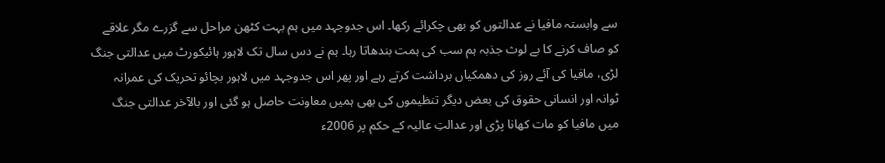سے وابستہ مافیا نے عدالتوں کو بھی چکرائے رکھا۔ اس جدوجہد میں ہم بہت کٹھن مراحل سے گزرے مگر علاقے کو صاف کرنے کا بے لوث جذبہ ہم سب کی ہمت بندھاتا رہا۔ ہم نے دس سال تک لاہور ہائیکورٹ میں عدالتی جنگ لڑی، مافیا کی آئے روز کی دھمکیاں برداشت کرتے رہے اور پھر اس جدوجہد میں لاہور بچائو تحریک کی عمرانہ ٹوانہ اور انسانی حقوق کی بعض دیگر تنظیموں کی بھی ہمیں معاونت حاصل ہو گئی اور بالآخر عدالتی جنگ میں مافیا کو مات کھانا پڑی اور عدالتِ عالیہ کے حکم پر 2006ء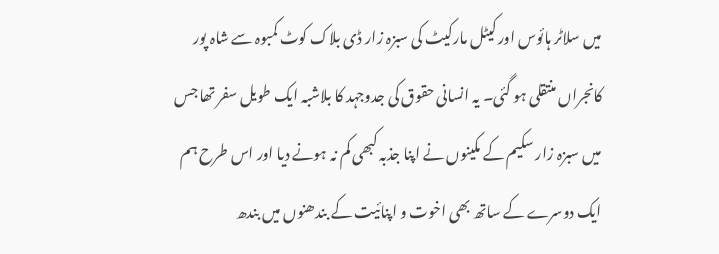میں سلاٹر ہائوس اور کیٹل مارکیٹ کی سبزہ زار ڈی بلاک کوٹ کمبوہ سے شاہ پور کانجراں منتقلی ہو گئی۔ یہ انسانی حقوق کی جدوجہد کا بلاشبہ ایک طویل سفر تھا جس میں سبزہ زار سکیم کے مکینوں نے اپنا جذبہ کبھی کم نہ ہونے دیا اور اس طرح ہم ایک دوسرے کے ساتھ بھی اخوت و اپنائیت کے بندھنوں میں بندھ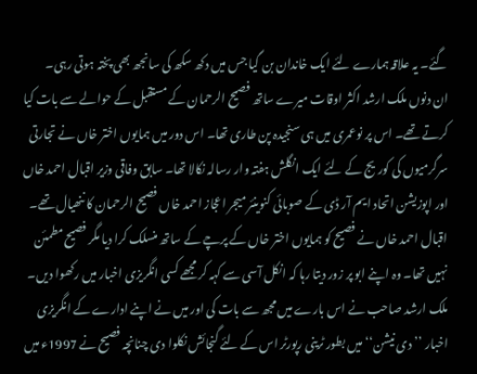گئے۔ یہ علاقہ ہمارے لئے ایک خاندان بن گیا جس میں دکھ سکھ کی سانجھ بھی پختہ ہوتی رہی۔
ان دنوں ملک ارشد اکثر اوقات میرے ساتھ فصیح الرحمان کے مستقبل کے حوالے سے بات کیا کرتے تھے۔ اس پر نوعمری میں ہی سنجیدہ پن طاری تھا۔ اس دور میں ہمایوں اختر خاں نے تجارتی سرگرمیوں کی کوریج کے لئے ایک انگلش ہفتہ وار رسالہ نکالا تھا۔ سابق وفاقی وزیر اقبال احمد خاں اور اپوزیشن اتحاد ایم آر ڈی کے صوبائی کنوینئر میجر اعجاز احمد خاں فصیح الرحمان کا ننھیال تھے۔ اقبال احمد خاں نے فصیح کو ہمایوں اختر خاں کے پرچے کے ساتھ منسلک کرا دیا مگر فصیح مطمئن نہیں تھا۔ وہ اپنے ابو پر زور دیتا رہا کہ انکل آسی سے کہہ کر مجھے کسی انگریزی اخبار میں رکھوا دیں۔ ملک ارشد صاحب نے اس بارے میں مجھ سے بات کی اور میں نے اپنے ادارے کے انگریزی اخبار ’’دی نیشن‘‘ میں بطور ٹرینی رپورٹر اس کے لئے گنجائش نکلوا دی چنانچہ فصیح نے 1997ء میں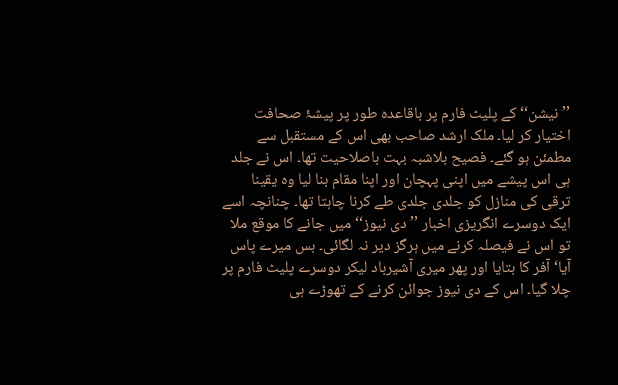’’نیشن‘‘ کے پلیٹ فارم پر باقاعدہ طور پر پیشۂ صحافت اختیار کر لیا۔ ملک ارشد صاحب بھی اس کے مستقبل سے مطمئن ہو گئے۔ فصیح بلاشبہ بہت باصلاحیت تھا۔ اس نے جلد ہی اس پیشے میں اپنی پہچان اور اپنا مقام بنا لیا وہ یقینا ترقی کی منازل کو جلدی جلدی طے کرنا چاہتا تھا۔ چنانچہ اسے ایک دوسرے انگریزی اخبار ’’دی نیوز‘‘ میں جانے کا موقع ملا تو اس نے فیصلہ کرنے میں ہرگز دیر نہ لگائی۔ بس میرے پاس آیا‘ آفر کا بتایا اور پھر میری آشیرباد لیکر دوسرے پلیٹ فارم پر چلا گیا۔ اس کے دی نیوز جوائن کرنے کے تھوڑے ہی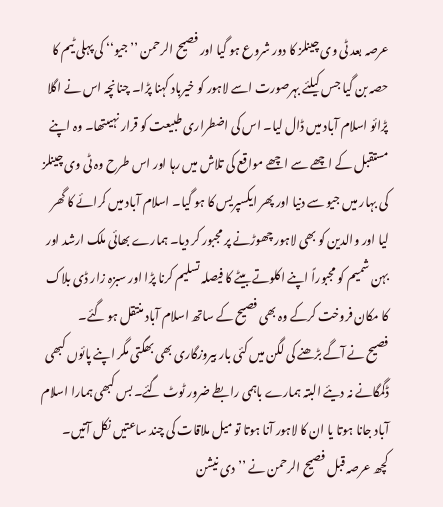عرصہ بعد ٹی وی چینلز کا دور شروع ہو گیا اور فصیح الرحمن ’’جیو‘‘ کی پہلی ٹیم کا حصہ بن گیا جس کیلئے بہرصورت اسے لاہور کو خیرباد کہنا پڑا۔ چنانچہ اس نے اگلا پڑائو اسلام آباد میں ڈال لیا۔ اس کی اضطراری طبیعت کو قرار نہیںتھا۔ وہ اپنے مستقبل کے اچھے سے اچھے مواقع کی تلاش میں رہا اور اس طرح وہ ٹی وی چینلز کی بہار میں جیو سے دنیا اور پھر ایکسپریس کا ہو گیا۔ اسلام آباد میں کرائے کا گھر لیا اور والدین کو بھی لاہور چھوڑنے پر مجبور کر دیا۔ ہمارے بھائی ملک ارشد اور بہن شمیم کو مجبوراً اپنے اکلوتے بیٹے کا فیصلہ تسلیم کرنا پڑا اور سبزہ زار ڈی بلاک کا مکان فروخت کرکے وہ بھی فصیح کے ساتھ اسلام آباد منتقل ہو گئے۔
فصیح نے آگے بڑھنے کی لگن میں کئی بار بیروزگاری بھی بھگتی مگر اپنے پائوں کبھی ڈگمگانے نہ دیئے البتہ ہمارے باہمی رابطے ضرور ٹوٹ گئے۔ بس کبھی ہمارا اسلام آباد جانا ہوتا یا ان کا لاہور آنا ہوتا تو میل ملاقات کی چند ساعتیں نکل آتیں۔
کچھ عرصہ قبل فصیح الرحمن نے ’’دی نیشن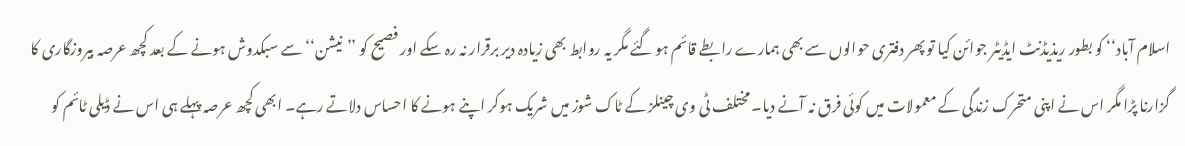اسلام آباد‘‘ کو بطور ریذیڈنٹ ایڈیٹر جوائن کیا تو پھر دفتری حوالوں سے بھی ہمارے رابطے قائم ہو گئے مگر یہ روابط بھی زیادہ دیر برقرار نہ رہ سکے اور فصیح کو ’’نیشن‘‘ سے سبکدوش ہونے کے بعد کچھ عرصہ بیروزگاری کا گزارنا پڑا مگر اس نے اپنی متحرک زندگی کے معمولات میں کوئی فرق نہ آنے دیا۔ مختلف ٹی وی چینلز کے ٹاک شوز میں شریک ہوکر اپنے ہونے کا احساس دلاتے رہے۔ ابھی کچھ عرصہ پہلے ہی اس نے ڈیلی ٹائم کو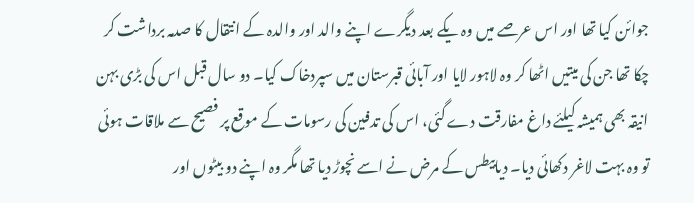جوائن کیا تھا اور اس عرصے میں وہ یکے بعد دیگرے اپنے والد اور والدہ کے انتقال کا صدمہ برداشت کر چکا تھا جن کی میتیں اٹھا کر وہ لاہور لایا اور آبائی قبرستان میں سپردخاک کیا۔ دو سال قبل اس کی بڑی بہن انیقہ بھی ہمیشہ کیلئے داغ مفارقت دے گئی، اس کی تدفین کی رسومات کے موقع پر فصیح سے ملاقات ہوئی تو وہ بہت لاغر دکھائی دیا۔ دیابیطس کے مرض نے اسے نچوڑ دیا تھا مگر وہ اپنے دو بیٹوں اور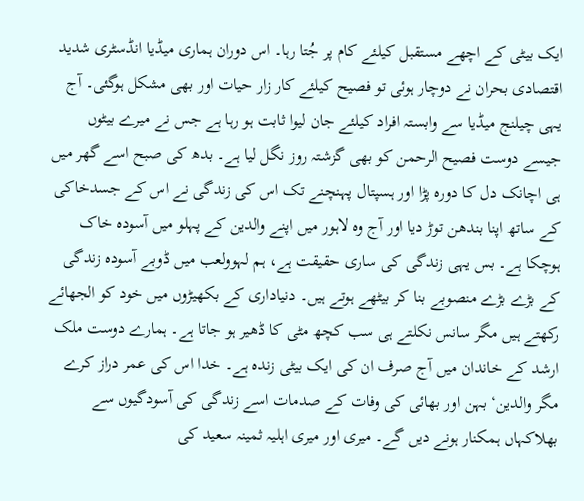ایک بیٹی کے اچھے مستقبل کیلئے کام پر جُتا رہا۔ اس دوران ہماری میڈیا انڈسٹری شدید اقتصادی بحران نے دوچار ہوئی تو فصیح کیلئے کار زار حیات اور بھی مشکل ہوگئی۔ آج یہی چیلنج میڈیا سے وابستہ افراد کیلئے جان لیوا ثابت ہو رہا ہے جس نے میرے بیٹوں جیسے دوست فصیح الرحمن کو بھی گزشتہ روز نگل لیا ہے۔ بدھ کی صبح اسے گھر میں ہی اچانک دل کا دورہ پڑا اور ہسپتال پہنچنے تک اس کی زندگی نے اس کے جسدخاکی کے ساتھ اپنا بندھن توڑ دیا اور آج وہ لاہور میں اپنے والدین کے پہلو میں آسودہ خاک ہوچکا ہے۔ بس یہی زندگی کی ساری حقیقت ہے، ہم لہوولعب میں ڈوبے آسودہ زندگی کے بڑے بڑے منصوبے بنا کر بیٹھے ہوتے ہیں۔ دنیاداری کے بکھیڑوں میں خود کو الجھائے رکھتے ہیں مگر سانس نکلتے ہی سب کچھ مٹی کا ڈھیر ہو جاتا ہے۔ ہمارے دوست ملک ارشد کے خاندان میں آج صرف ان کی ایک بیٹی زندہ ہے۔ خدا اس کی عمر دراز کرے مگر والدین‘ بہن اور بھائی کی وفات کے صدمات اسے زندگی کی آسودگیوں سے بھلاکہاں ہمکنار ہونے دیں گے۔ میری اور میری اہلیہ ثمینہ سعید کی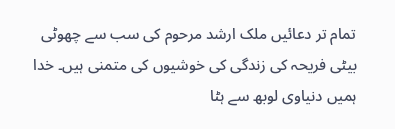تمام تر دعائیں ملک ارشد مرحوم کی سب سے چھوٹی بیٹی فریحہ کی زندگی کی خوشیوں کی متمنی ہیں۔ خدا ہمیں دنیاوی لوبھ سے ہٹا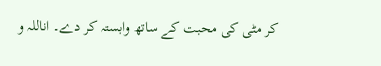کر مٹی کی محبت کے ساتھ وابستہ کر دے۔ اناللہ و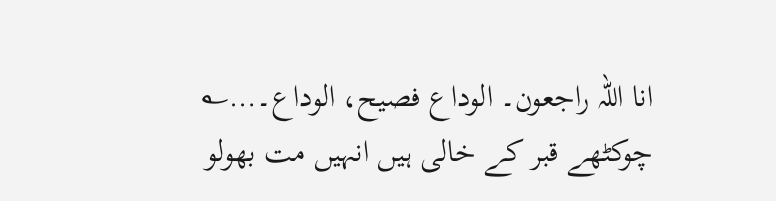انا اللہ راجعون۔ الوداع فصیح، الوداع۔…؎
چوکٹھے قبر کے خالی ہیں انہیں مت بھولو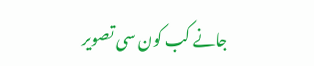جانے کب کون سی تصویر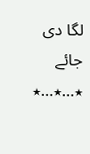لگا دی جائے
٭…٭…٭